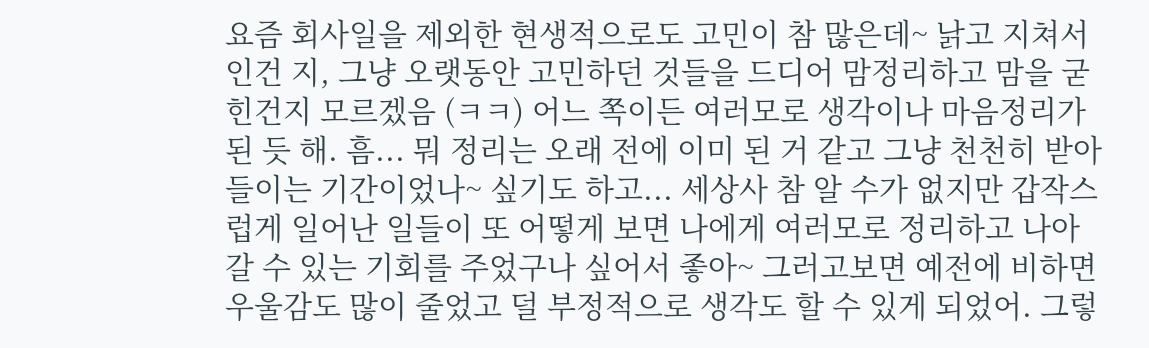요즘 회사일을 제외한 현생적으로도 고민이 참 많은데~ 낡고 지쳐서인건 지, 그냥 오랫동안 고민하던 것들을 드디어 맘정리하고 맘을 굳힌건지 모르겠음 (ㅋㅋ) 어느 쪽이든 여러모로 생각이나 마음정리가 된 듯 해. 흠... 뭐 정리는 오래 전에 이미 된 거 같고 그냥 천천히 받아들이는 기간이었나~ 싶기도 하고... 세상사 참 알 수가 없지만 갑작스럽게 일어난 일들이 또 어떻게 보면 나에게 여러모로 정리하고 나아갈 수 있는 기회를 주었구나 싶어서 좋아~ 그러고보면 예전에 비하면 우울감도 많이 줄었고 덜 부정적으로 생각도 할 수 있게 되었어. 그렇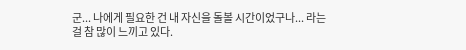군... 나에게 필요한 건 내 자신을 돌볼 시간이었구나... 라는 걸 참 많이 느끼고 있다.